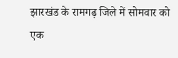झारखंड के रामगढ़ जिले में सोमवार को एक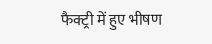फैक्ट्री में हुए भीषण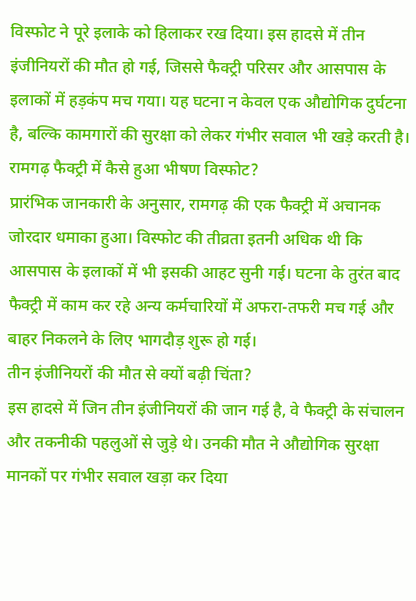विस्फोट ने पूरे इलाके को हिलाकर रख दिया। इस हादसे में तीन इंजीनियरों की मौत हो गई, जिससे फैक्ट्री परिसर और आसपास के इलाकों में हड़कंप मच गया। यह घटना न केवल एक औद्योगिक दुर्घटना है, बल्कि कामगारों की सुरक्षा को लेकर गंभीर सवाल भी खड़े करती है।
रामगढ़ फैक्ट्री में कैसे हुआ भीषण विस्फोट?
प्रारंभिक जानकारी के अनुसार, रामगढ़ की एक फैक्ट्री में अचानक जोरदार धमाका हुआ। विस्फोट की तीव्रता इतनी अधिक थी कि आसपास के इलाकों में भी इसकी आहट सुनी गई। घटना के तुरंत बाद फैक्ट्री में काम कर रहे अन्य कर्मचारियों में अफरा-तफरी मच गई और बाहर निकलने के लिए भागदौड़ शुरू हो गई।
तीन इंजीनियरों की मौत से क्यों बढ़ी चिंता?
इस हादसे में जिन तीन इंजीनियरों की जान गई है, वे फैक्ट्री के संचालन और तकनीकी पहलुओं से जुड़े थे। उनकी मौत ने औद्योगिक सुरक्षा मानकों पर गंभीर सवाल खड़ा कर दिया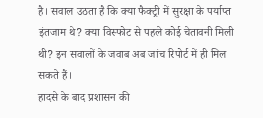है। सवाल उठता है कि क्या फैक्ट्री में सुरक्षा के पर्याप्त इंतजाम थे? क्या विस्फोट से पहले कोई चेतावनी मिली थी? इन सवालों के जवाब अब जांच रिपोर्ट में ही मिल सकते हैं।
हादसे के बाद प्रशासन की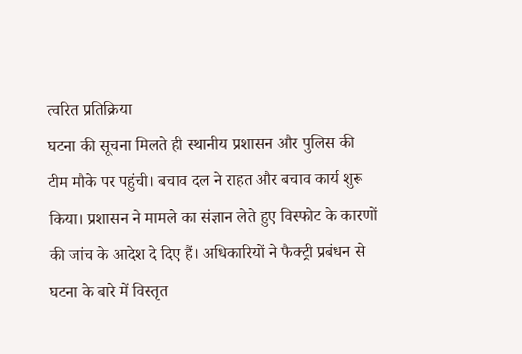त्वरित प्रतिक्रिया
घटना की सूचना मिलते ही स्थानीय प्रशासन और पुलिस की टीम मौके पर पहुंची। बचाव दल ने राहत और बचाव कार्य शुरू किया। प्रशासन ने मामले का संज्ञान लेते हुए विस्फोट के कारणों की जांच के आदेश दे दिए हैं। अधिकारियों ने फैक्ट्री प्रबंधन से घटना के बारे में विस्तृत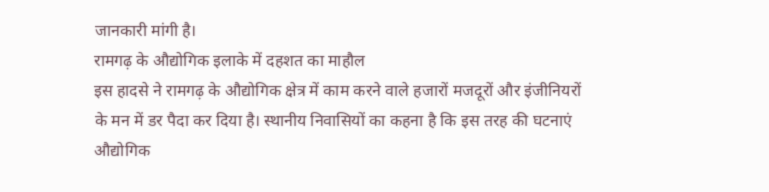जानकारी मांगी है।
रामगढ़ के औद्योगिक इलाके में दहशत का माहौल
इस हादसे ने रामगढ़ के औद्योगिक क्षेत्र में काम करने वाले हजारों मजदूरों और इंजीनियरों के मन में डर पैदा कर दिया है। स्थानीय निवासियों का कहना है कि इस तरह की घटनाएं औद्योगिक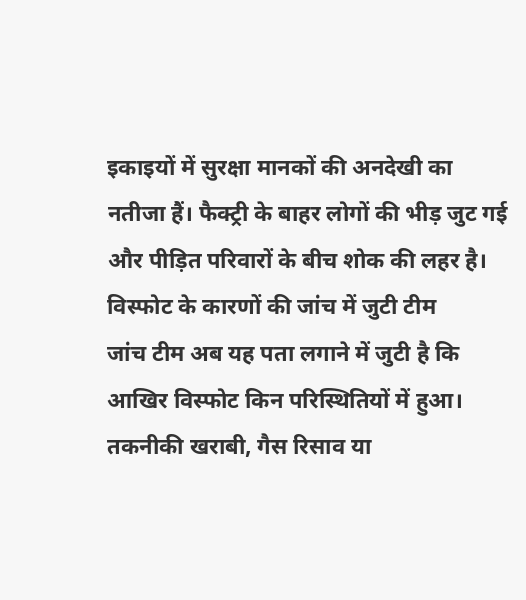इकाइयों में सुरक्षा मानकों की अनदेखी का नतीजा हैं। फैक्ट्री के बाहर लोगों की भीड़ जुट गई और पीड़ित परिवारों के बीच शोक की लहर है।
विस्फोट के कारणों की जांच में जुटी टीम
जांच टीम अब यह पता लगाने में जुटी है कि आखिर विस्फोट किन परिस्थितियों में हुआ। तकनीकी खराबी, गैस रिसाव या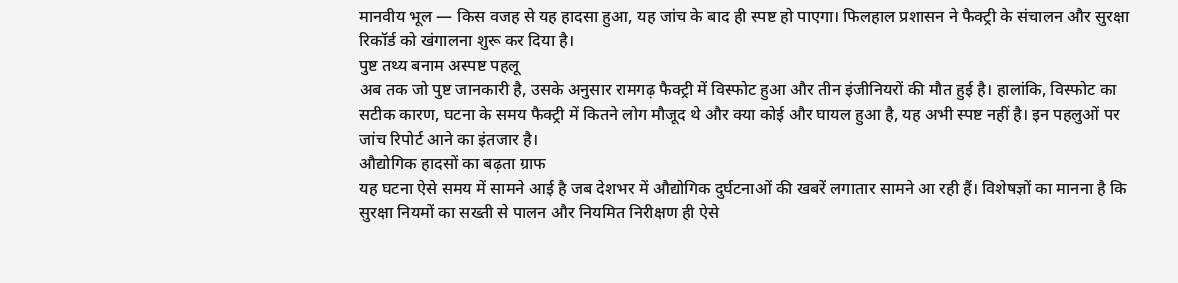मानवीय भूल — किस वजह से यह हादसा हुआ, यह जांच के बाद ही स्पष्ट हो पाएगा। फिलहाल प्रशासन ने फैक्ट्री के संचालन और सुरक्षा रिकॉर्ड को खंगालना शुरू कर दिया है।
पुष्ट तथ्य बनाम अस्पष्ट पहलू
अब तक जो पुष्ट जानकारी है, उसके अनुसार रामगढ़ फैक्ट्री में विस्फोट हुआ और तीन इंजीनियरों की मौत हुई है। हालांकि, विस्फोट का सटीक कारण, घटना के समय फैक्ट्री में कितने लोग मौजूद थे और क्या कोई और घायल हुआ है, यह अभी स्पष्ट नहीं है। इन पहलुओं पर जांच रिपोर्ट आने का इंतजार है।
औद्योगिक हादसों का बढ़ता ग्राफ
यह घटना ऐसे समय में सामने आई है जब देशभर में औद्योगिक दुर्घटनाओं की खबरें लगातार सामने आ रही हैं। विशेषज्ञों का मानना है कि सुरक्षा नियमों का सख्ती से पालन और नियमित निरीक्षण ही ऐसे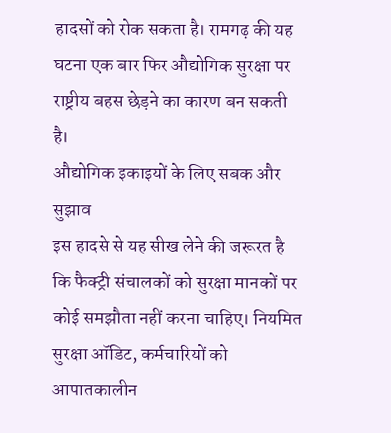हादसों को रोक सकता है। रामगढ़ की यह घटना एक बार फिर औद्योगिक सुरक्षा पर राष्ट्रीय बहस छेड़ने का कारण बन सकती है।
औद्योगिक इकाइयों के लिए सबक और सुझाव
इस हादसे से यह सीख लेने की जरूरत है कि फैक्ट्री संचालकों को सुरक्षा मानकों पर कोई समझौता नहीं करना चाहिए। नियमित सुरक्षा ऑडिट, कर्मचारियों को आपातकालीन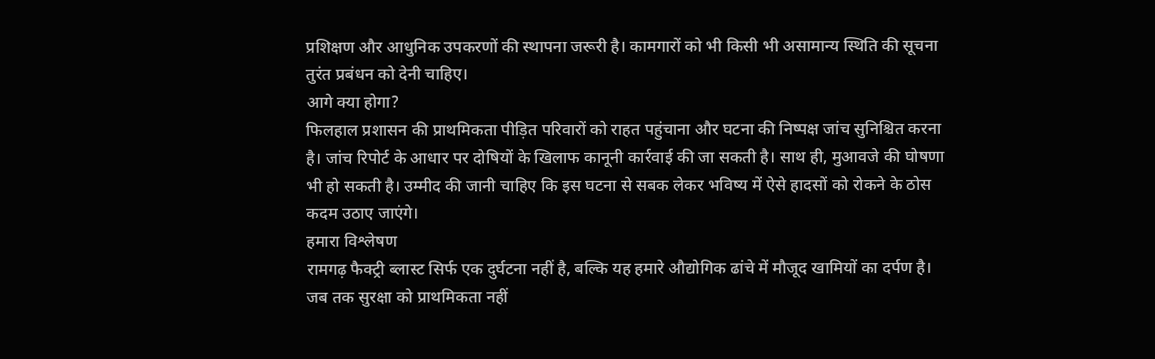प्रशिक्षण और आधुनिक उपकरणों की स्थापना जरूरी है। कामगारों को भी किसी भी असामान्य स्थिति की सूचना तुरंत प्रबंधन को देनी चाहिए।
आगे क्या होगा?
फिलहाल प्रशासन की प्राथमिकता पीड़ित परिवारों को राहत पहुंचाना और घटना की निष्पक्ष जांच सुनिश्चित करना है। जांच रिपोर्ट के आधार पर दोषियों के खिलाफ कानूनी कार्रवाई की जा सकती है। साथ ही, मुआवजे की घोषणा भी हो सकती है। उम्मीद की जानी चाहिए कि इस घटना से सबक लेकर भविष्य में ऐसे हादसों को रोकने के ठोस कदम उठाए जाएंगे।
हमारा विश्लेषण
रामगढ़ फैक्ट्री ब्लास्ट सिर्फ एक दुर्घटना नहीं है, बल्कि यह हमारे औद्योगिक ढांचे में मौजूद खामियों का दर्पण है। जब तक सुरक्षा को प्राथमिकता नहीं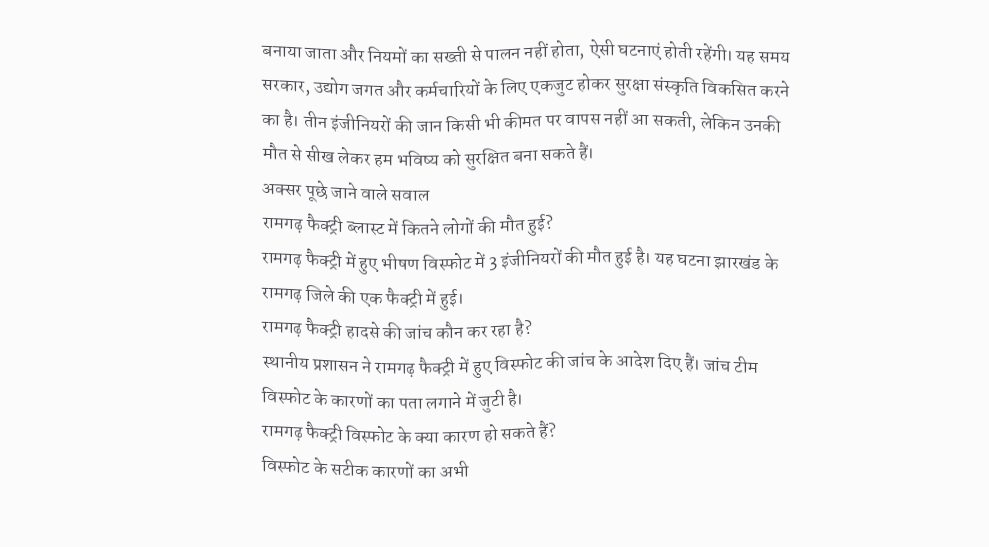बनाया जाता और नियमों का सख्ती से पालन नहीं होता, ऐसी घटनाएं होती रहेंगी। यह समय सरकार, उद्योग जगत और कर्मचारियों के लिए एकजुट होकर सुरक्षा संस्कृति विकसित करने का है। तीन इंजीनियरों की जान किसी भी कीमत पर वापस नहीं आ सकती, लेकिन उनकी मौत से सीख लेकर हम भविष्य को सुरक्षित बना सकते हैं।
अक्सर पूछे जाने वाले सवाल
रामगढ़ फैक्ट्री ब्लास्ट में कितने लोगों की मौत हुई?
रामगढ़ फैक्ट्री में हुए भीषण विस्फोट में 3 इंजीनियरों की मौत हुई है। यह घटना झारखंड के रामगढ़ जिले की एक फैक्ट्री में हुई।
रामगढ़ फैक्ट्री हादसे की जांच कौन कर रहा है?
स्थानीय प्रशासन ने रामगढ़ फैक्ट्री में हुए विस्फोट की जांच के आदेश दिए हैं। जांच टीम विस्फोट के कारणों का पता लगाने में जुटी है।
रामगढ़ फैक्ट्री विस्फोट के क्या कारण हो सकते हैं?
विस्फोट के सटीक कारणों का अभी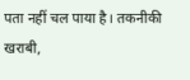पता नहीं चल पाया है। तकनीकी खराबी,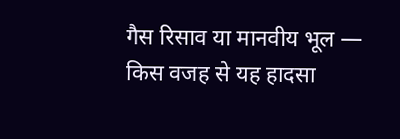गैस रिसाव या मानवीय भूल — किस वजह से यह हादसा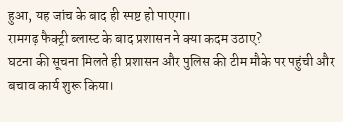हुआ, यह जांच के बाद ही स्पष्ट हो पाएगा।
रामगढ़ फैक्ट्री ब्लास्ट के बाद प्रशासन ने क्या कदम उठाए?
घटना की सूचना मिलते ही प्रशासन और पुलिस की टीम मौके पर पहुंची और बचाव कार्य शुरू किया।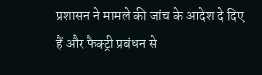प्रशासन ने मामले की जांच के आदेश दे दिए हैं और फैक्ट्री प्रबंधन से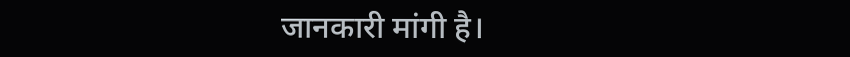जानकारी मांगी है।